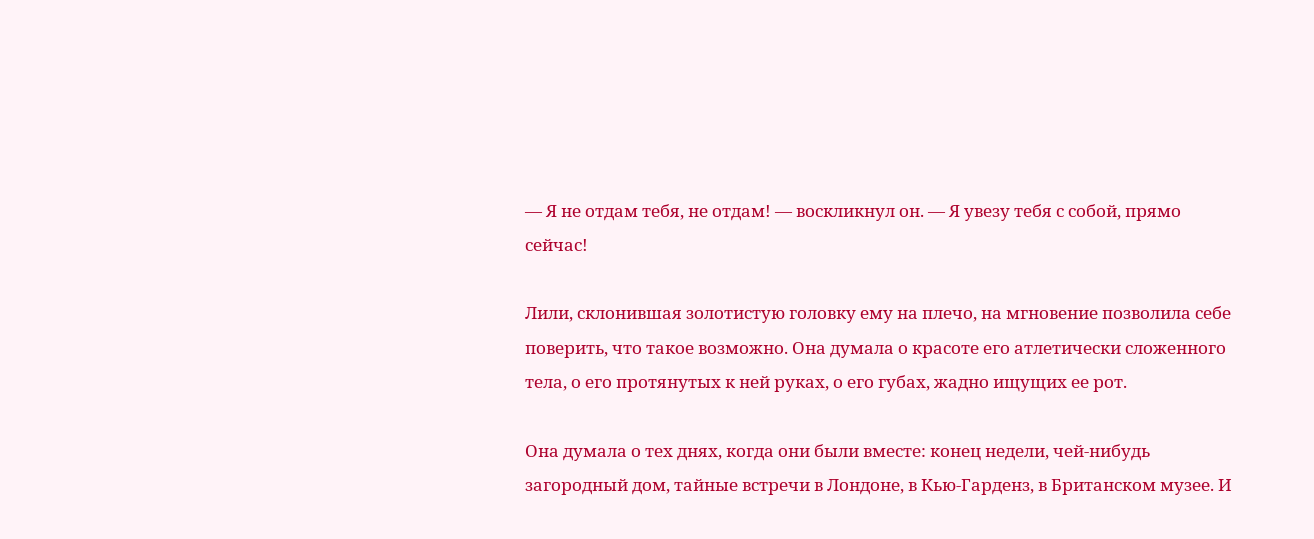— Я не отдам тебя, не отдам! — воскликнул он. — Я увезу тебя с собой, прямо сейчас!

Лили, склонившая золотистую головку ему на плечо, на мгновение позволила себе поверить, что такое возможно. Она думала о красоте его атлетически сложенного тела, о его протянутых к ней руках, о его губах, жадно ищущих ее рот.

Она думала о тех днях, когда они были вместе: конец недели, чей-нибудь загородный дом, тайные встречи в Лондоне, в Кью-Гарденз, в Британском музее. И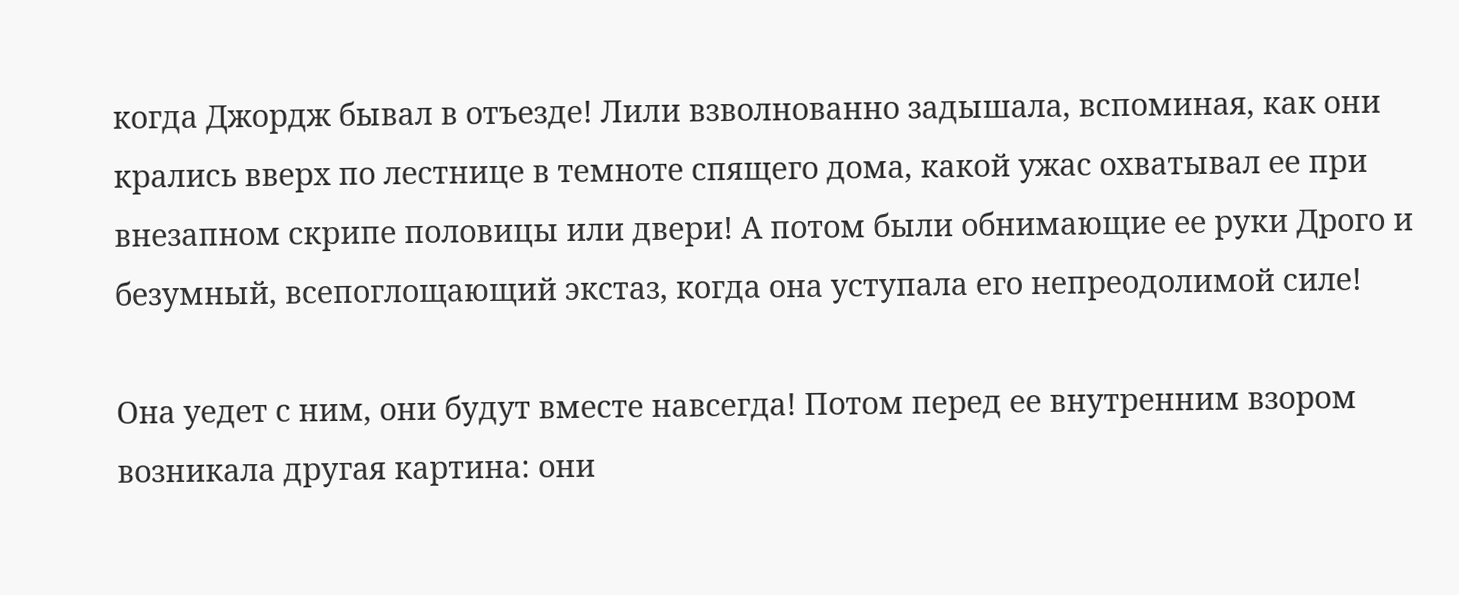когда Джордж бывал в отъезде! Лили взволнованно задышала, вспоминая, как они крались вверх по лестнице в темноте спящего дома, какой ужас охватывал ее при внезапном скрипе половицы или двери! А потом были обнимающие ее руки Дрого и безумный, всепоглощающий экстаз, когда она уступала его непреодолимой силе!

Она уедет с ним, они будут вместе навсегда! Потом перед ее внутренним взором возникала другая картина: они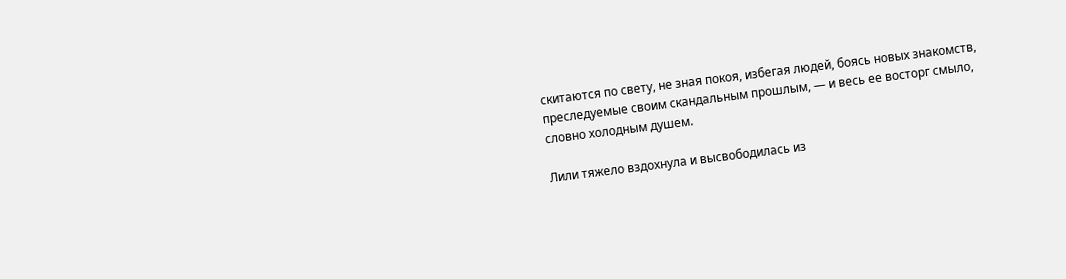скитаются по свету, не зная покоя, избегая людей, боясь новых знакомств, преследуемые своим скандальным прошлым, — и весь ее восторг смыло, словно холодным душем.

Лили тяжело вздохнула и высвободилась из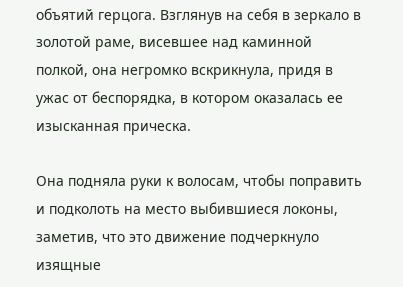объятий герцога. Взглянув на себя в зеркало в золотой раме, висевшее над каминной полкой, она негромко вскрикнула, придя в ужас от беспорядка, в котором оказалась ее изысканная прическа.

Она подняла руки к волосам, чтобы поправить и подколоть на место выбившиеся локоны, заметив, что это движение подчеркнуло изящные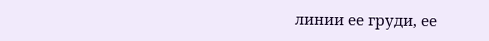линии ее груди, ее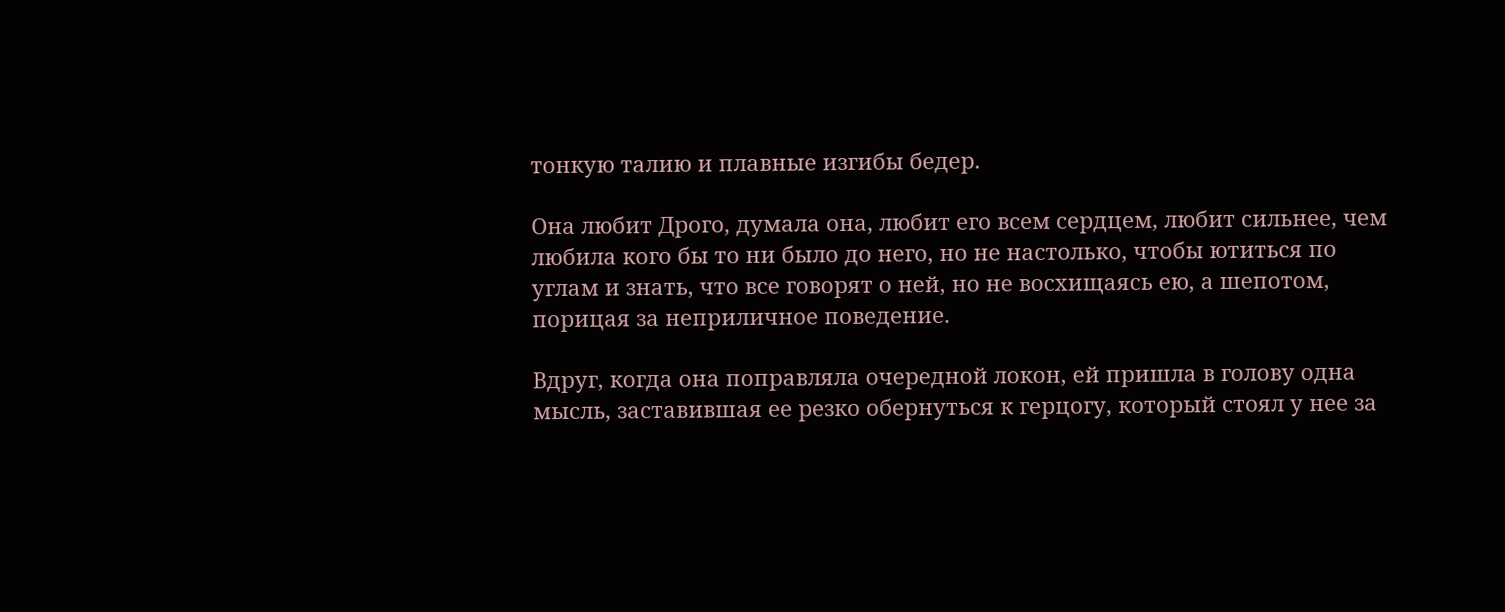тонкую талию и плавные изгибы бедер.

Она любит Дрого, думала она, любит его всем сердцем, любит сильнее, чем любила кого бы то ни было до него, но не настолько, чтобы ютиться по углам и знать, что все говорят о ней, но не восхищаясь ею, а шепотом, порицая за неприличное поведение.

Вдруг, когда она поправляла очередной локон, ей пришла в голову одна мысль, заставившая ее резко обернуться к герцогу, который стоял у нее за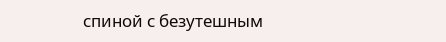спиной с безутешным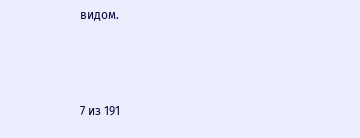видом.



7 из 191